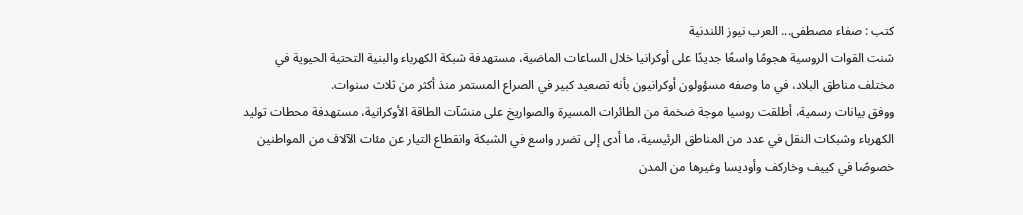كتب : صفاء مصطفى... العرب نيوز اللندنية
شنت القوات الروسية هجومًا واسعًا جديدًا على أوكرانيا خلال الساعات الماضية، مستهدفة شبكة الكهرباء والبنية التحتية الحيوية في مختلف مناطق البلاد، في ما وصفه مسؤولون أوكرانيون بأنه تصعيد كبير في الصراع المستمر منذ أكثر من ثلاث سنوات.
ووفق بيانات رسمية، أطلقت روسيا موجة ضخمة من الطائرات المسيرة والصواريخ على منشآت الطاقة الأوكرانية، مستهدفة محطات توليد الكهرباء وشبكات النقل في عدد من المناطق الرئيسية، ما أدى إلى تضرر واسع في الشبكة وانقطاع التيار عن مئات الآلاف من المواطنين خصوصًا في كييف وخاركف وأوديسا وغيرها من المدن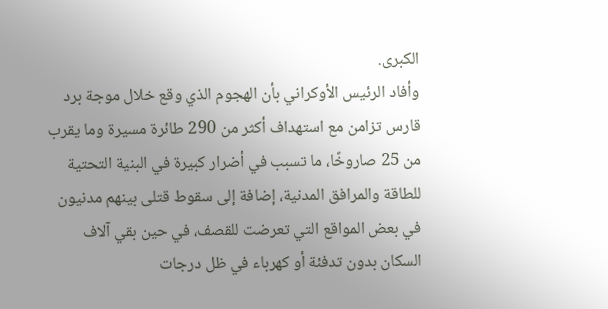الكبرى.
وأفاد الرئيس الأوكراني بأن الهجوم الذي وقع خلال موجة برد قارس تزامن مع استهداف أكثر من 290 طائرة مسيرة وما يقرب من 25 صاروخًا، ما تسبب في أضرار كبيرة في البنية التحتية للطاقة والمرافق المدنية، إضافة إلى سقوط قتلى بينهم مدنيون في بعض المواقع التي تعرضت للقصف، في حين بقي آلاف السكان بدون تدفئة أو كهرباء في ظل درجات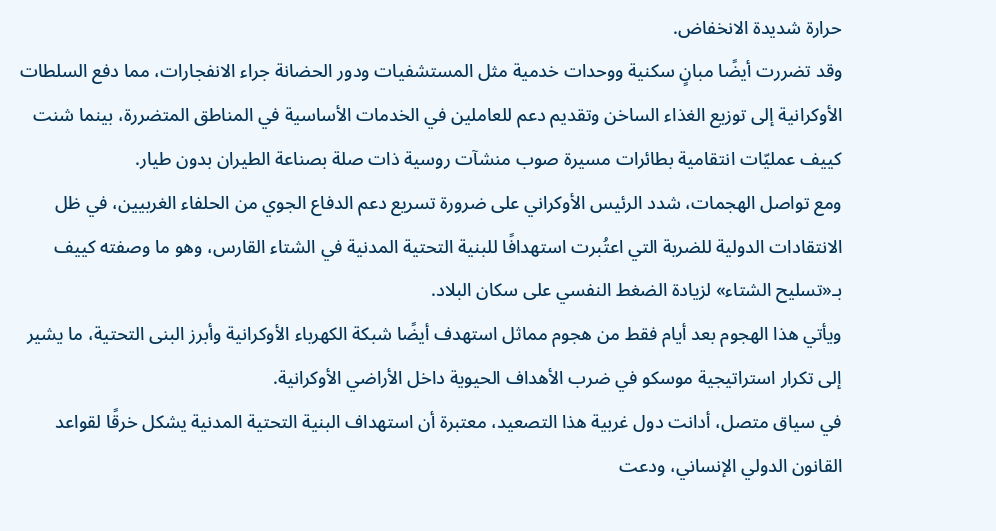حرارة شديدة الانخفاض.
وقد تضررت أيضًا مبانٍ سكنية ووحدات خدمية مثل المستشفيات ودور الحضانة جراء الانفجارات، مما دفع السلطات الأوكرانية إلى توزيع الغذاء الساخن وتقديم دعم للعاملين في الخدمات الأساسية في المناطق المتضررة، بينما شنت كييف عمليّات انتقامية بطائرات مسيرة صوب منشآت روسية ذات صلة بصناعة الطيران بدون طيار.
ومع تواصل الهجمات، شدد الرئيس الأوكراني على ضرورة تسريع دعم الدفاع الجوي من الحلفاء الغربيين، في ظل الانتقادات الدولية للضربة التي اعتُبرت استهدافًا للبنية التحتية المدنية في الشتاء القارس، وهو ما وصفته كييف بـ«تسليح الشتاء» لزيادة الضغط النفسي على سكان البلاد.
ويأتي هذا الهجوم بعد أيام فقط من هجوم مماثل استهدف أيضًا شبكة الكهرباء الأوكرانية وأبرز البنى التحتية، ما يشير إلى تكرار استراتيجية موسكو في ضرب الأهداف الحيوية داخل الأراضي الأوكرانية.
في سياق متصل، أدانت دول غربية هذا التصعيد، معتبرة أن استهداف البنية التحتية المدنية يشكل خرقًا لقواعد القانون الدولي الإنساني، ودعت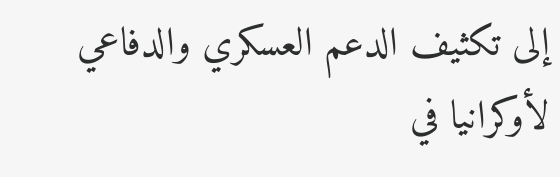إلى تكثيف الدعم العسكري والدفاعي لأوكرانيا في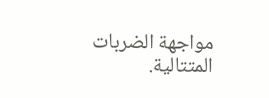مواجهة الضربات المتتالية.